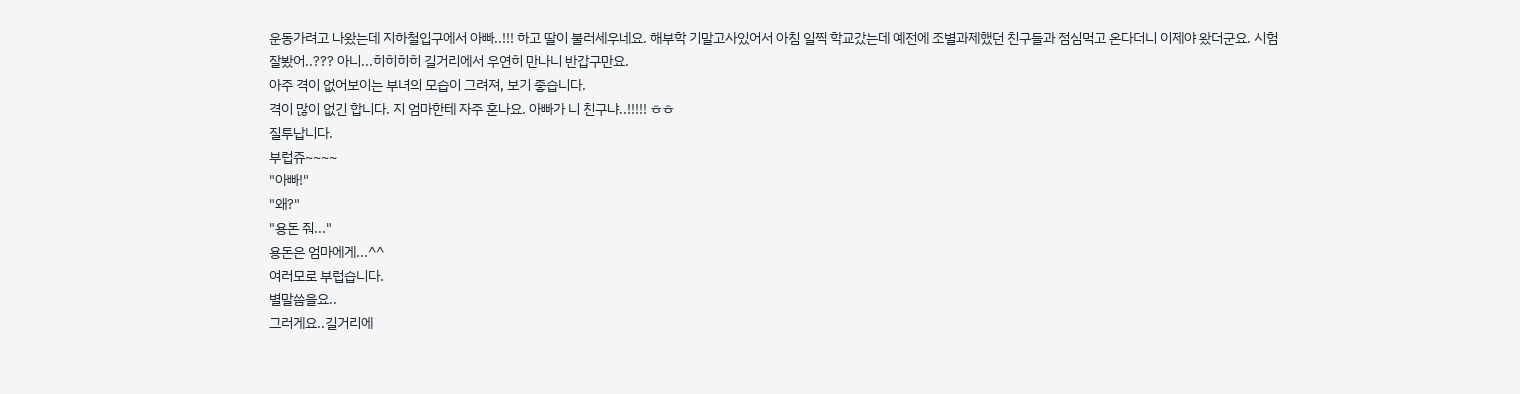운동가려고 나왔는데 지하철입구에서 아빠..!!! 하고 딸이 불러세우네요. 해부학 기말고사있어서 아침 일찍 학교갔는데 예전에 조별과제했던 친구들과 점심먹고 온다더니 이제야 왔더군요. 시험 잘봤어..??? 아니...히히히히 길거리에서 우연히 만나니 반갑구만요.
아주 격이 없어보이는 부녀의 모습이 그려져, 보기 좋습니다.
격이 많이 없긴 합니다. 지 엄마한테 자주 혼나요. 아빠가 니 친구냐..!!!!! ㅎㅎ
질투납니다.
부럽쥬~~~~
"아빠!"
"왜?"
"용돈 줘..."
용돈은 엄마에게...^^
여러모로 부럽습니다.
별말씀을요..
그러게요..길거리에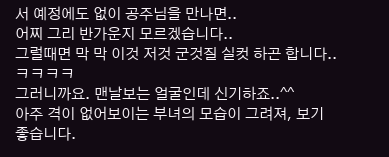서 예정에도 없이 공주님을 만나면..
어찌 그리 반가운지 모르겠습니다..
그럴때면 막 막 이것 저것 군것질 실컷 하곤 합니다..ㅋㅋㅋㅋ
그러니까요. 맨날보는 얼굴인데 신기하죠..^^
아주 격이 없어보이는 부녀의 모습이 그려져, 보기 좋습니다.